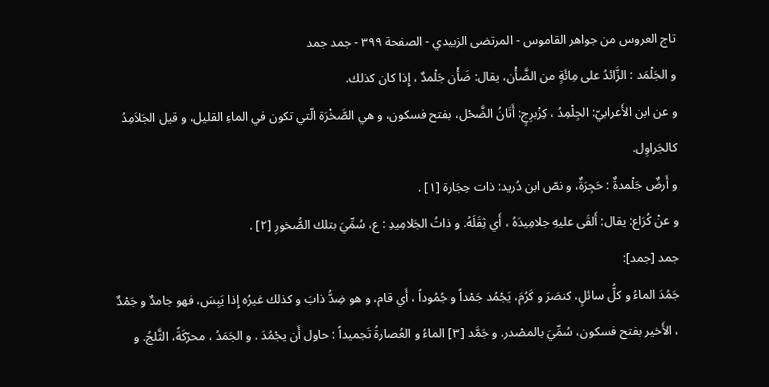تاج العروس من جواهر القاموس - المرتضى الزبيدي - الصفحة ٣٩٩ - جمد جمد
و الجَلْمَد : الزَّائدُ على مِائَةٍ من الضَّأْن، يقال: ضَأْن جَلْمدٌ ، إِذا كان كذلك.
و عن ابن الأَعرابيّ: الجِلْمِدُ ، كِزْبرِجٍ: أَتَانُ الضَّحْل، بفتح فسكون، و هي الصَّخْرَة الّتي تكون في الماءِ القليل، و قيل الجَلاَمِدُ كالجَراوِل.
و أَرضٌ جَلْمدةٌ : حَجِرَةٌ، و نصّ ابن دُريد: ذات حِجَارة [١] .
و عنْ كُرَاع: يقال: أَلقَى عليهِ جلامِيدَهُ ، أَي ثِقَلَهُ. و ذاتُ الجَلامِيدِ : ع، سُمِّيَ بتلك الصُّخورِ [٢] .
جمد [جمد]:
جَمُدَ الماءُ و كلُّ سائلٍ، كنصَرَ و كَرُمَ، يَجْمُد جَمْداً و جُمُوداً ، أَي قام، و هو ضِدُّ ذابَ و كذلك غيرُه إِذا يَبِسَ، فهو جامدٌ و جَمْدٌ ، الأَخير بفتح فسكون، سُمِّيَ بالمصْدر. و جَمَّد [٣] الماءُ و العُصارةُ تَجميداً : حاول أَن يجْمُدَ . و الجَمَدُ ، محرّكَةً، الثَّلجُ. و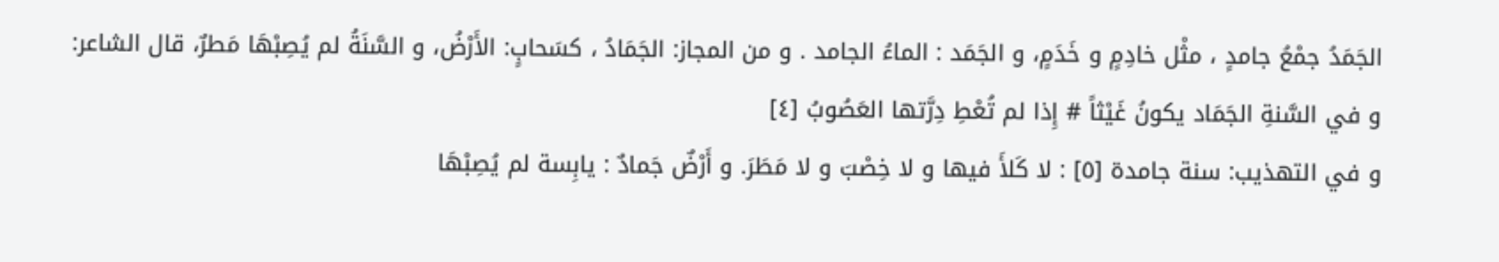الجَمَدُ جمْعُ جامدٍ ، مثْل خادِمٍ و خَدَمٍ، و الجَمَد : الماءُ الجامد . و من المجاز: الجَمَادُ ، كسَحابٍ: الأَرْضُ، و السَّنَةُ لم يُصِبْهَا مَطرٌ، قال الشاعر:
و في السَّنةِ الجَمَاد يكونُ غَيْثاً # إِذا لم تُعْطِ دِرَّتها العَصُوبُ [٤]
و في التهذيب: سنة جامدة [٥] : لا كَلأَ فيها و لا خِصْبَ و لا مَطَرَ. و أَرْضٌ جَمادٌ : يابِسة لم يُصِبْهَا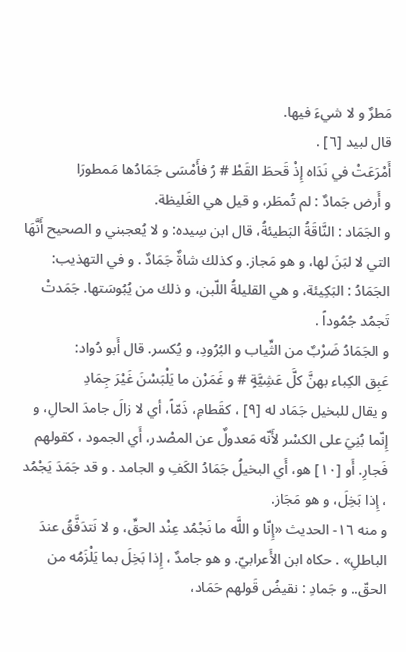مَطرٌ و لا شيءَ فيها.
قال لبيد [٦] .
أَمْرَعَتْ في نَدَاه إِذْ قَحطَ القَطْ # رُ فأَمْسَى جَمَادُها مَمطورَا
و أَرض جَمادٌ : لم تُمطَر، و قيل هي الغَليظة.
و الجَمَاد : النَّاقَةُ البَطيئةُ، قال ابن سِيده: و لا يُعجبني و الصحيح أَنَّهَا التي لا لبَنَ لها، و هو مَجاز. و كذلك شاةٌ جَمَادٌ . و في التهذيب: الجَمَادُ : البَكِيئة، و هي القليلةُ اللّبن، و ذلك من يُبُوسَتها. جَمَدتْ تَجمُد جُمُوداً .
و الجَمَادُ ضَرْبٌ من الثِّياب و البُرُودِ، و يُكسر. قال أَبو دُواد:
عَبِق الكِباء بهنَّ كلَّ عَشِيَّةٍ # و غَمَرْن ما يَلْبَسْنَ غَيْرَ جِمَادِ
و يقال للبخيل جَمَاد له [٩] ، كقَطامِ، ذَمّاً، أي لا زالَ جامدَ الحالِ، و إِنّما بُنِيَ على الكسْر لأَنّه مَعدولٌ عن المصْدر، أَي الجمود ، كقولهم فَجارِ. أَو [١٠] هو، أَي البخيلُ جَمَادُ الكَفِ و الجامد . و قد جَمَدَ يَجْمُد ، إِذا بَخِلَ، و هو مَجَاز.
و منه ١٦- الحديث «إِنّا و اللَّه ما نَجْمُد عِنْد الحقِّ، و لا نَتدَفَّقُ عندَ الباطلِ» . حكاه ابن الأَعرابيّ. و هو جامدٌ ، إِذا بَخِلَ بما يَلْزَمُه من الحقّ.. و جَمادِ : نقيضُ قَولهم حَمَاد،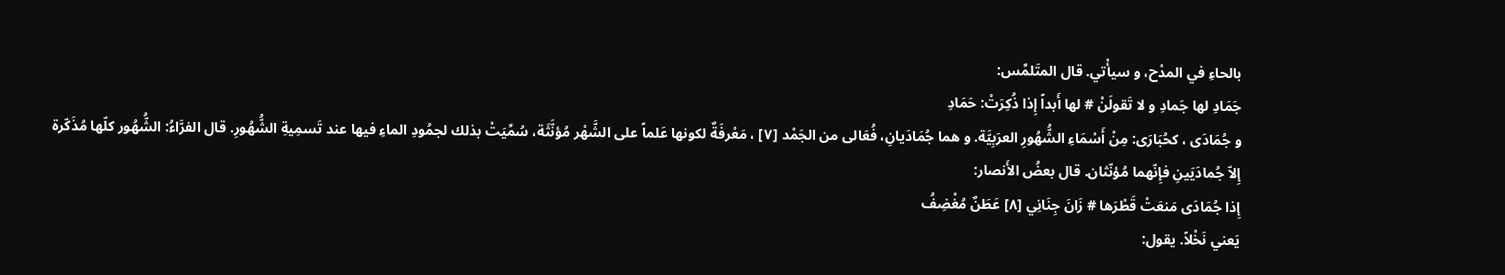بالحاءِ في المدْح، و سيأْتي. قال المتَلمِّس:
جَمَادِ لها جَمادِ و لا تَقولَنْ # لها أَبداً إِذا ذُكِرَتْ: حَمَادِ
و جُمَادَى ، كحُبَارَى: مِنْ أَسْمَاءِ الشُّهُورِ العرَبِيَّة. و هما جُمَادَيانِ، فُعَالى من الجَمْد [٧] ، مَعْرفَةٌ لكونها عَلماً على الشَّهْر مُؤنَّثَة، سُمِّيَتْ بذلك لجمُودِ الماءِ فيها عند تَسمِيةِ الشُّهُورِ. قال الفرَّاءُ: الشُّهُور كلّها مُذَكّرة إِلاّ جُمادَيَينِ فإِنّهما مُؤنّثان. قال بعضُ الأَنصار:
إِذا جُمَادَى مَنعَتْ قَطْرَها # زَانَ جِنَانِي [٨] عَطَنٌ مُغْضِفُ
يَعني نَخْلاً. يقول: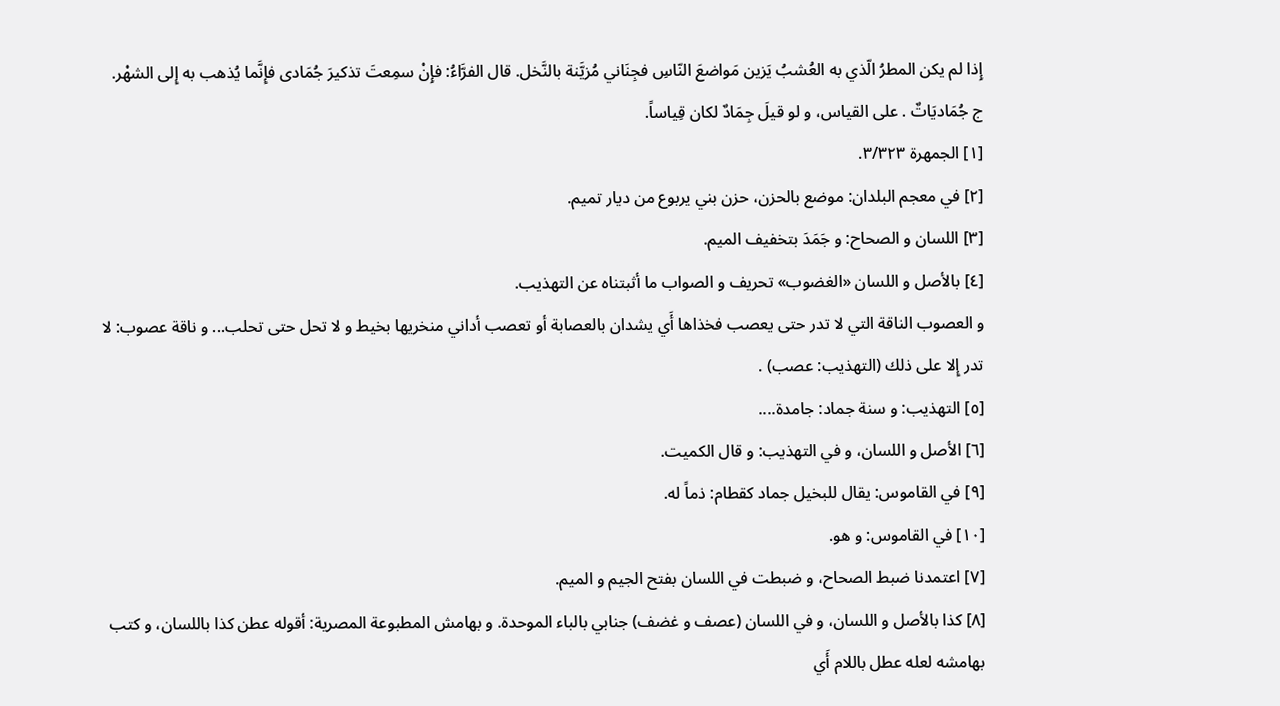إِذا لم يكن المطرُ الّذي به العُشبُ يَزين مَواضعَ النّاسِ فجِنَاني مُزيَّنة بالنَّخل. قال الفرَّاءُ: فإِنْ سمِعتَ تذكيرَ جُمَادى فإِنَّما يُذهب به إِلى الشهْر.
ج جُمَاديَاتٌ . على القياس، و لو قيلَ جِمَادٌ لكان قِياساً.
[١] الجمهرة ٣/٣٢٣.
[٢] في معجم البلدان: موضع بالحزن، حزن بني يربوع من ديار تميم.
[٣] اللسان و الصحاح: و جَمَدَ بتخفيف الميم.
[٤] بالأصل و اللسان «الغضوب» تحريف و الصواب ما أثبتناه عن التهذيب.
و العصوب الناقة التي لا تدر حتى يعصب فخذاها أَي يشدان بالعصابة أو تعصب أداني منخريها بخيط و لا تحل حتى تحلب... و ناقة عصوب: لا تدر إِلا على ذلك (التهذيب: عصب) .
[٥] التهذيب: و سنة جماد: جامدة....
[٦] الأصل و اللسان، و في التهذيب: و قال الكميت.
[٩] في القاموس: يقال للبخيل جماد كقطام: ذماً له.
[١٠] في القاموس: و هو.
[٧] اعتمدنا ضبط الصحاح، و ضبطت في اللسان بفتح الجيم و الميم.
[٨] كذا بالأصل و اللسان، و في اللسان (عصف و غضف) جنابي بالباء الموحدة. و بهامش المطبوعة المصرية: أقوله عطن كذا باللسان، و كتب بهامشه لعله عطل باللام أَي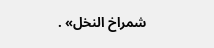شمراخ النخل» .